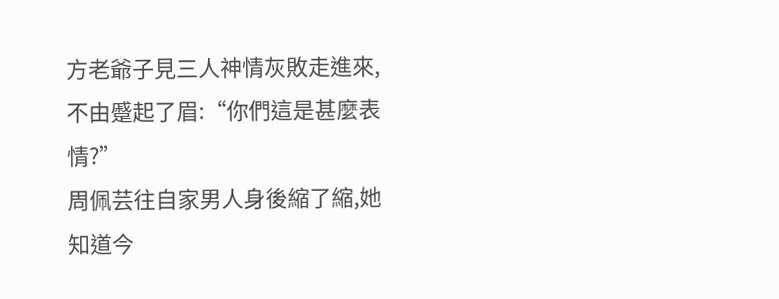方老爺子見三人神情灰敗走進來,不由蹙起了眉:“你們這是甚麼表情?”
周佩芸往自家男人身後縮了縮,她知道今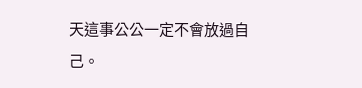天這事公公一定不會放過自己。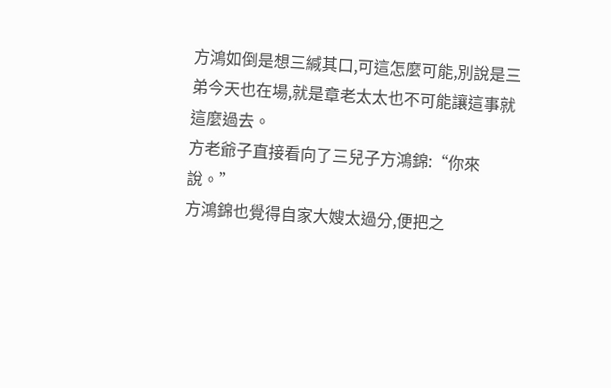方鴻如倒是想三緘其口,可這怎麼可能,別說是三弟今天也在場,就是章老太太也不可能讓這事就這麼過去。
方老爺子直接看向了三兒子方鴻錦:“你來說。”
方鴻錦也覺得自家大嫂太過分,便把之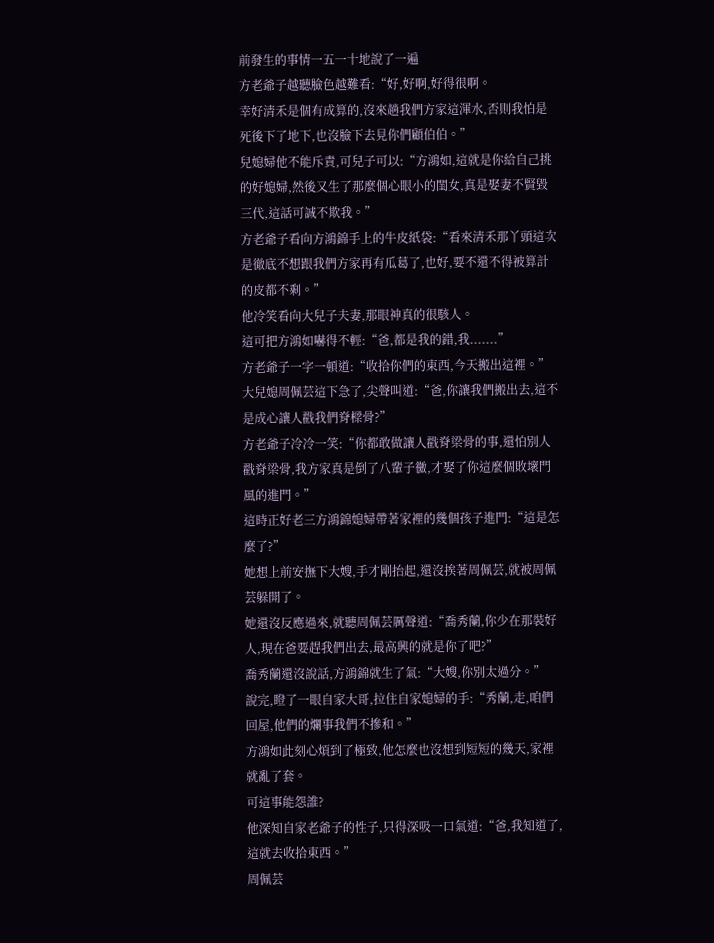前發生的事情一五一十地說了一遍
方老爺子越聽臉色越難看:“好,好啊,好得很啊。
幸好清禾是個有成算的,沒來趟我們方家這渾水,否則我怕是死後下了地下,也沒臉下去見你們顧伯伯。”
兒媳婦他不能斥責,可兒子可以:“方鴻如,這就是你給自己挑的好媳婦,然後又生了那麼個心眼小的閨女,真是娶妻不賢毀三代,這話可誠不欺我。”
方老爺子看向方鴻錦手上的牛皮紙袋:“看來清禾那丫頭這次是徹底不想跟我們方家再有瓜葛了,也好,要不還不得被算計的皮都不剩。”
他冷笑看向大兒子夫妻,那眼神真的很駭人。
這可把方鴻如嚇得不輕:“爸,都是我的錯,我.......”
方老爺子一字一頓道:“收拾你們的東西,今天搬出這裡。”
大兒媳周佩芸這下急了,尖聲叫道:“爸,你讓我們搬出去,這不是成心讓人戳我們脊樑骨?”
方老爺子冷冷一笑:“你都敢做讓人戳脊梁骨的事,還怕別人戳脊梁骨,我方家真是倒了八輩子黴,才娶了你這麼個敗壞門風的進門。”
這時正好老三方鴻錦媳婦帶著家裡的幾個孩子進門:“這是怎麼了?”
她想上前安撫下大嫂,手才剛抬起,還沒挨著周佩芸,就被周佩芸躲開了。
她還沒反應過來,就聽周佩芸厲聲道:“喬秀蘭,你少在那裝好人,現在爸要趕我們出去,最高興的就是你了吧?”
喬秀蘭還沒說話,方鴻錦就生了氣:“大嫂,你別太過分。”
說完,瞪了一眼自家大哥,拉住自家媳婦的手:“秀蘭,走,咱們回屋,他們的爛事我們不摻和。”
方鴻如此刻心煩到了極致,他怎麼也沒想到短短的幾天,家裡就亂了套。
可這事能怨誰?
他深知自家老爺子的性子,只得深吸一口氣道:“爸,我知道了,這就去收拾東西。”
周佩芸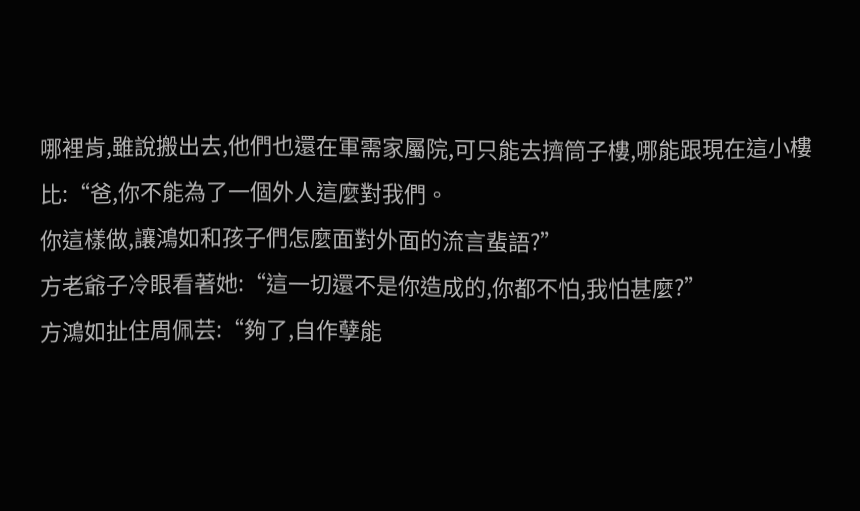哪裡肯,雖說搬出去,他們也還在軍需家屬院,可只能去擠筒子樓,哪能跟現在這小樓比:“爸,你不能為了一個外人這麼對我們。
你這樣做,讓鴻如和孩子們怎麼面對外面的流言蜚語?”
方老爺子冷眼看著她:“這一切還不是你造成的,你都不怕,我怕甚麼?”
方鴻如扯住周佩芸:“夠了,自作孽能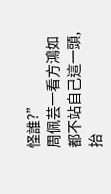怪誰?”
周佩芸一看方鴻如都不站自己這一頭,抬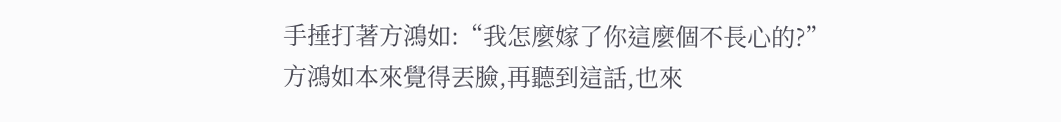手捶打著方鴻如:“我怎麼嫁了你這麼個不長心的?”
方鴻如本來覺得丟臉,再聽到這話,也來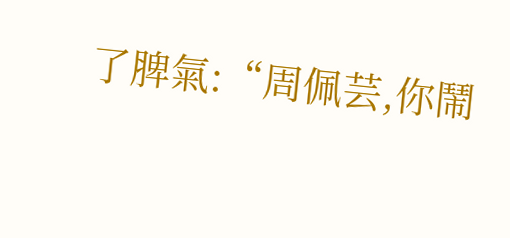了脾氣:“周佩芸,你鬧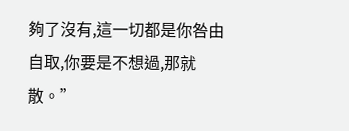夠了沒有,這一切都是你咎由自取,你要是不想過,那就散。”